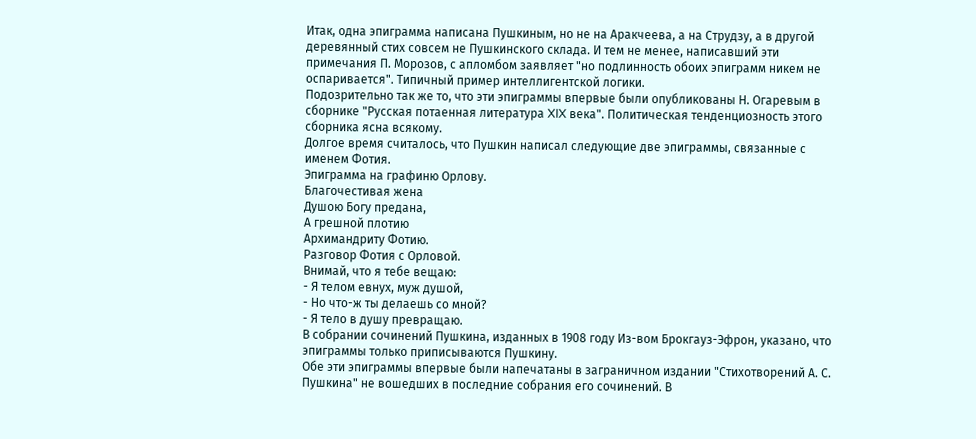Итак, одна эпиграмма написана Пушкиным, но не на Аракчеева, а на Струдзу, а в другой деревянный стих совсем не Пушкинского склада. И тем не менее, написавший эти примечания П. Морозов, с апломбом заявляет "но подлинность обоих эпиграмм никем не оспаривается". Типичный пример интеллигентской логики.
Подозрительно так же то, что эти эпиграммы впервые были опубликованы Н. Огаревым в сборнике "Русская потаенная литература XIX века". Политическая тенденциозность этого сборника ясна всякому.
Долгое время считалось, что Пушкин написал следующие две эпиграммы, связанные с именем Фотия.
Эпиграмма на графиню Орлову.
Благочестивая жена
Душою Богу предана,
А грешной плотию
Архимандриту Фотию.
Разговор Фотия с Орловой.
Внимай, что я тебе вещаю:
- Я телом евнух, муж душой,
- Но что-ж ты делаешь со мной?
- Я тело в душу превращаю.
В собрании сочинений Пушкина, изданных в 1908 году Из-вом Брокгауз-Эфрон, указано, что эпиграммы только приписываются Пушкину.
Обе эти эпиграммы впервые были напечатаны в заграничном издании "Стихотворений А. С. Пушкина" не вошедших в последние собрания его сочинений. В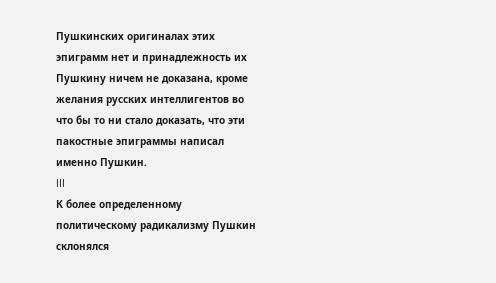Пушкинских оригиналах этих эпиграмм нет и принадлежность их Пушкину ничем не доказана, кроме желания русских интеллигентов во что бы то ни стало доказать, что эти пакостные эпиграммы написал именно Пушкин.
III
К более определенному политическому радикализму Пушкин склонялся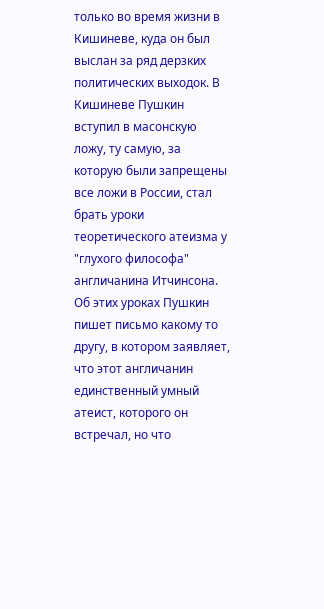только во время жизни в Кишиневе, куда он был выслан за ряд дерзких политических выходок. В Кишиневе Пушкин вступил в масонскую ложу, ту самую, за которую были запрещены все ложи в России, стал брать уроки теоретического атеизма у "глухого философа" англичанина Итчинсона. Об этих уроках Пушкин пишет письмо какому то другу, в котором заявляет, что этот англичанин единственный умный атеист, которого он встречал, но что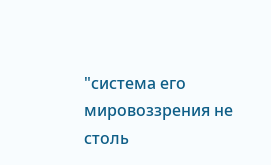"система его мировоззрения не столь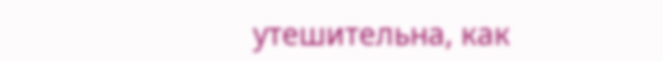утешительна, как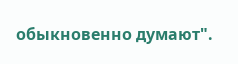обыкновенно думают".